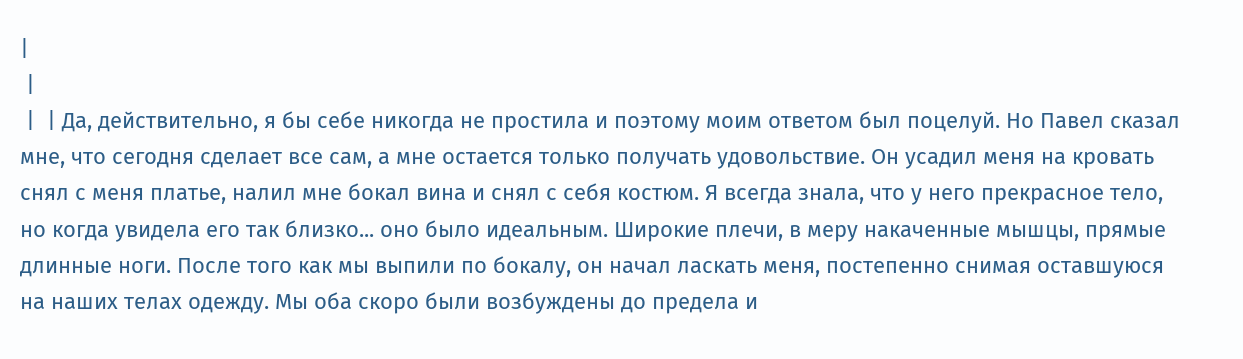|
 |
 |  | Да, действительно, я бы себе никогда не простила и поэтому моим ответом был поцелуй. Но Павел сказал мне, что сегодня сделает все сам, а мне остается только получать удовольствие. Он усадил меня на кровать снял с меня платье, налил мне бокал вина и снял с себя костюм. Я всегда знала, что у него прекрасное тело, но когда увидела его так близко... оно было идеальным. Широкие плечи, в меру накаченные мышцы, прямые длинные ноги. После того как мы выпили по бокалу, он начал ласкать меня, постепенно снимая оставшуюся на наших телах одежду. Мы оба скоро были возбуждены до предела и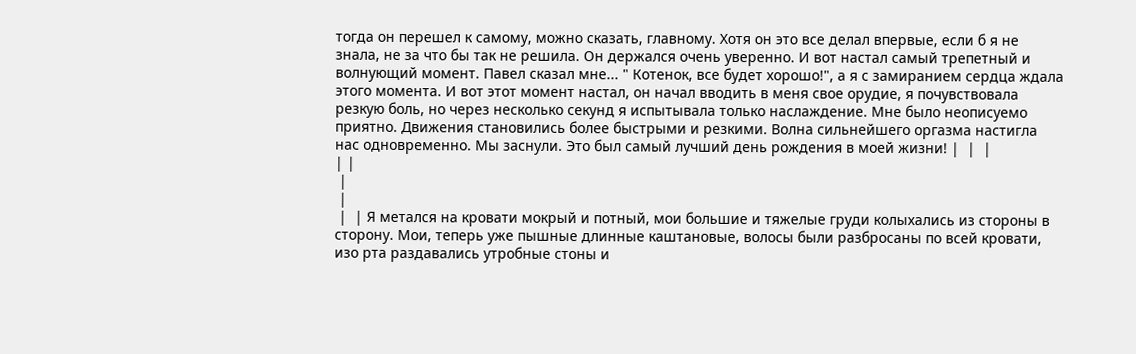тогда он перешел к самому, можно сказать, главному. Хотя он это все делал впервые, если б я не знала, не за что бы так не решила. Он держался очень уверенно. И вот настал самый трепетный и волнующий момент. Павел сказал мне... " Котенок, все будет хорошо!", а я с замиранием сердца ждала этого момента. И вот этот момент настал, он начал вводить в меня свое орудие, я почувствовала резкую боль, но через несколько секунд я испытывала только наслаждение. Мне было неописуемо приятно. Движения становились более быстрыми и резкими. Волна сильнейшего оргазма настигла нас одновременно. Мы заснули. Это был самый лучший день рождения в моей жизни! |  |  |
| |
 |
 |
 |  | Я метался на кровати мокрый и потный, мои большие и тяжелые груди колыхались из стороны в сторону. Мои, теперь уже пышные длинные каштановые, волосы были разбросаны по всей кровати, изо рта раздавались утробные стоны и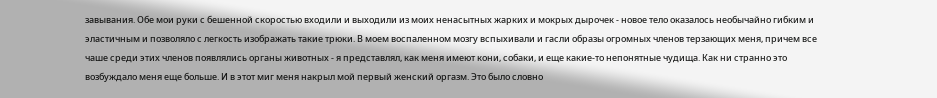завывания. Обе мои руки с бешенной скоростью входили и выходили из моих ненасытных жарких и мокрых дырочек - новое тело оказалось необычайно гибким и эластичным и позволяло с легкость изображать такие трюки. В моем воспаленном мозгу вспыхивали и гасли образы огромных членов терзающих меня, причем все чаше среди этих членов появлялись органы животных - я представлял, как меня имеют кони, собаки, и еще какие-то непонятные чудища. Как ни странно это возбуждало меня еще больше. И в этот миг меня накрыл мой первый женский оргазм. Это было словно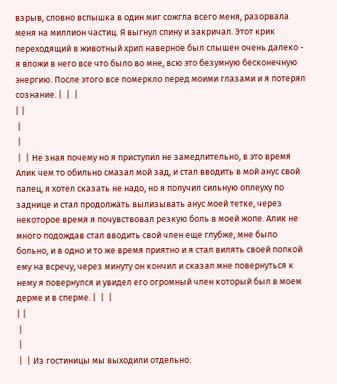взрыв, словно вспышка в один миг сожгла всего меня, разорвала меня на миллион частиц. Я выгнул спину и закричал. Этот крик переходящий в животный хрип наверное был слышен очень далеко - я вложи в него все что было во мне, всю это безумную бесконечную энергию. После этого все померкло перед моими глазами и я потерял сознание. |  |  |
| |
 |
 |
 |  | Не зная почему но я приступил не замедлительно, в это время Алик чем то обильно смазал мой зад, и стал вводить в мой анус свой палец, я хотел сказать не надо, но я получил сильную оплеуху по заднице и стал продолжать вылизывать анус моей тетке, через некоторое время я почувствовал резкую боль в моей жопе. Алик не много подождав стал вводить свой член еще глубже, мне было больно, и в одно и то же время приятно и я стал вилять своей попкой ему на всречу, через минуту он кончил и сказал мне повернуться к нему я повернулся и увидел его огромный член который был в моем дерме и в сперме. |  |  |
| |
 |
 |
 |  | Из гостиницы мы выходили отдельно.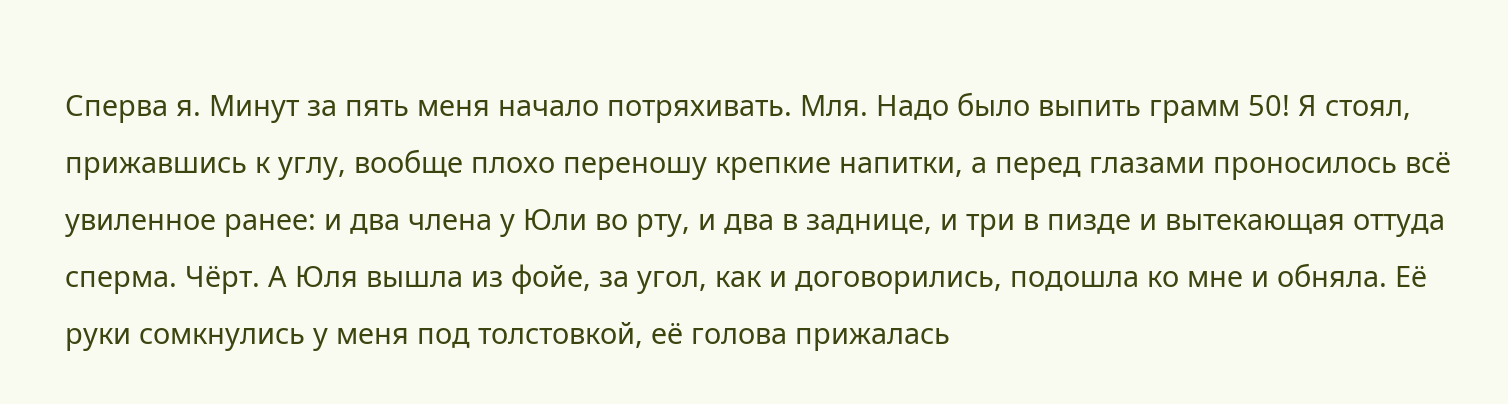Сперва я. Минут за пять меня начало потряхивать. Мля. Надо было выпить грамм 50! Я стоял, прижавшись к углу, вообще плохо переношу крепкие напитки, а перед глазами проносилось всё увиленное ранее: и два члена у Юли во рту, и два в заднице, и три в пизде и вытекающая оттуда сперма. Чёрт. А Юля вышла из фойе, за угол, как и договорились, подошла ко мне и обняла. Её руки сомкнулись у меня под толстовкой, её голова прижалась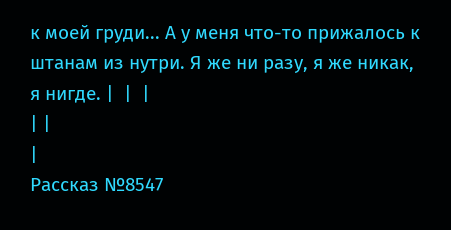к моей груди... А у меня что-то прижалось к штанам из нутри. Я же ни разу, я же никак, я нигде. |  |  |
| |
|
Рассказ №8547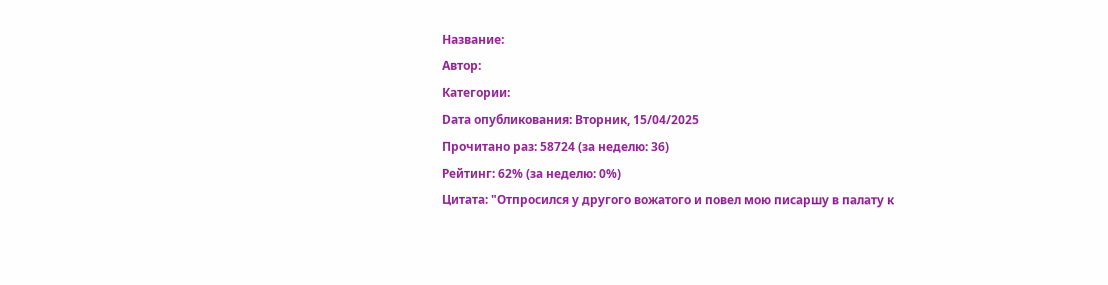Название:
Автор:
Категории:
Dата опубликования: Вторник, 15/04/2025
Прочитано раз: 58724 (за неделю: 36)
Рейтинг: 62% (за неделю: 0%)
Цитата: "Отпросился у другого вожатого и повел мою писаршу в палату к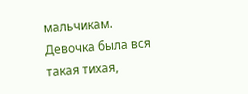мальчикам. Девочка была вся такая тихая,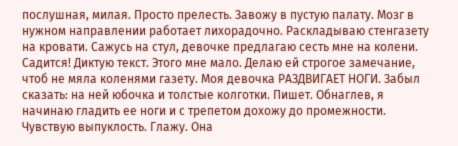послушная, милая. Просто прелесть. Завожу в пустую палату. Мозг в нужном направлении работает лихорадочно. Раскладываю стенгазету на кровати. Сажусь на стул, девочке предлагаю сесть мне на колени. Садится! Диктую текст. Этого мне мало. Делаю ей строгое замечание, чтоб не мяла коленями газету. Моя девочка РАЗДВИГАЕТ НОГИ. Забыл сказать: на ней юбочка и толстые колготки. Пишет. Обнаглев, я начинаю гладить ее ноги и с трепетом дохожу до промежности. Чувствую выпуклость. Глажу. Она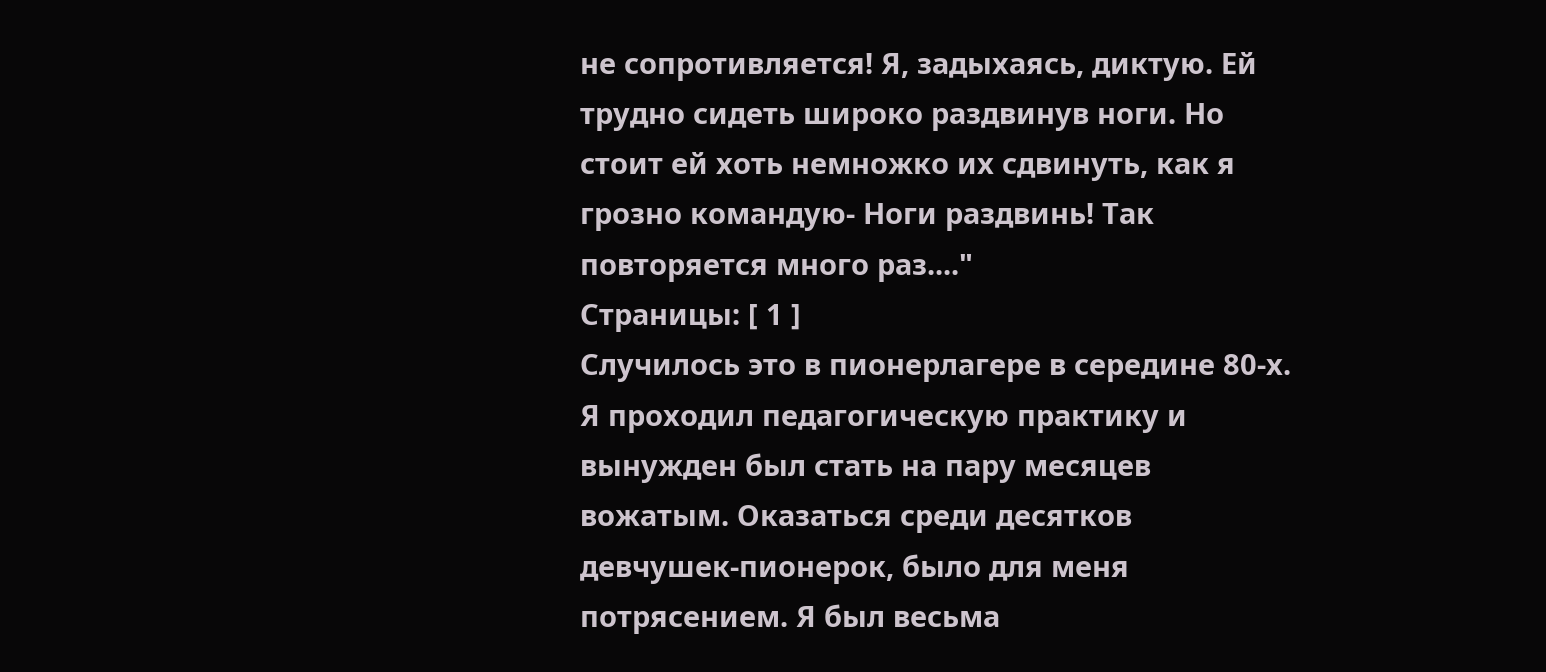не сопротивляется! Я, задыхаясь, диктую. Ей трудно сидеть широко раздвинув ноги. Но стоит ей хоть немножко их сдвинуть, как я грозно командую- Ноги раздвинь! Так повторяется много раз...."
Страницы: [ 1 ]
Случилось это в пионерлагере в середине 80-х. Я проходил педагогическую практику и вынужден был стать на пару месяцев вожатым. Оказаться среди десятков девчушек-пионерок, было для меня потрясением. Я был весьма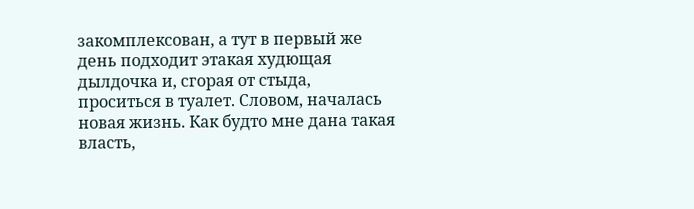закомплексован, а тут в первый же день подходит этакая худющая дылдочка и, сгорая от стыда, проситься в туалет. Словом, началась новая жизнь. Как будто мне дана такая власть,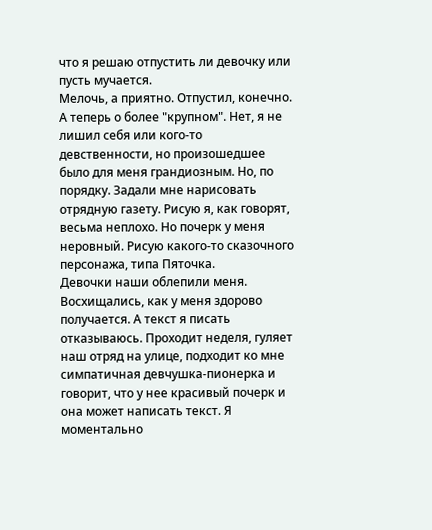что я решаю отпустить ли девочку или пусть мучается.
Мелочь, а приятно. Отпустил, конечно. А теперь о более "крупном". Нет, я не лишил себя или кого-то девственности, но произошедшее было для меня грандиозным. Но, по порядку. Задали мне нарисовать отрядную газету. Рисую я, как говорят, весьма неплохо. Но почерк у меня неровный. Рисую какого-то сказочного персонажа, типа Пяточка.
Девочки наши облепили меня. Восхищались, как у меня здорово получается. А текст я писать отказываюсь. Проходит неделя, гуляет наш отряд на улице, подходит ко мне симпатичная девчушка-пионерка и говорит, что у нее красивый почерк и она может написать текст. Я моментально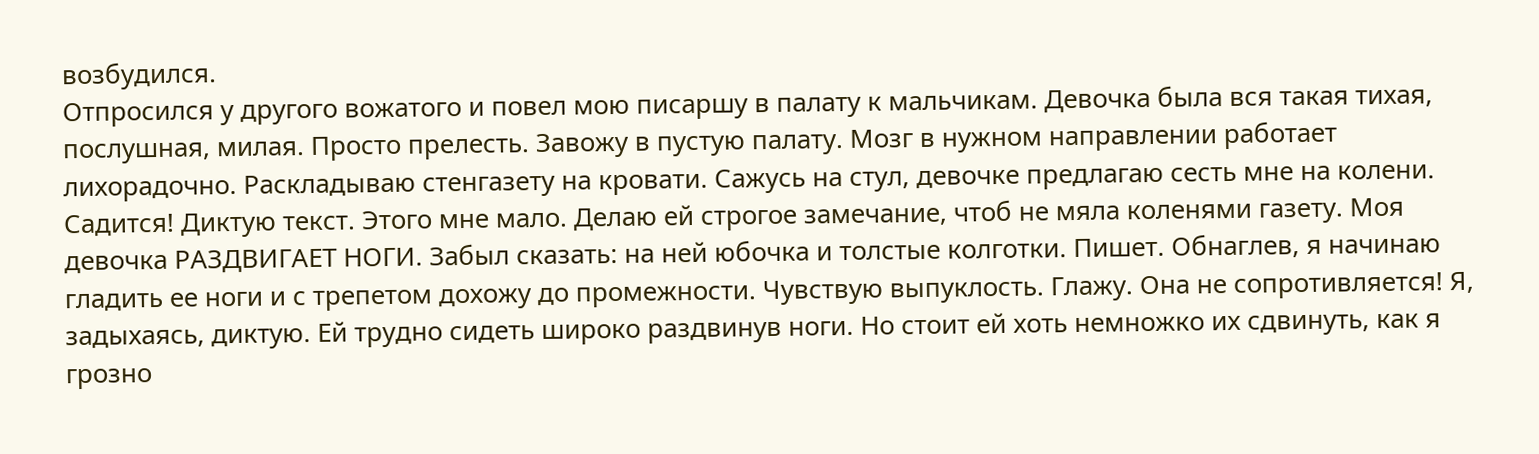возбудился.
Отпросился у другого вожатого и повел мою писаршу в палату к мальчикам. Девочка была вся такая тихая, послушная, милая. Просто прелесть. Завожу в пустую палату. Мозг в нужном направлении работает лихорадочно. Раскладываю стенгазету на кровати. Сажусь на стул, девочке предлагаю сесть мне на колени. Садится! Диктую текст. Этого мне мало. Делаю ей строгое замечание, чтоб не мяла коленями газету. Моя девочка РАЗДВИГАЕТ НОГИ. Забыл сказать: на ней юбочка и толстые колготки. Пишет. Обнаглев, я начинаю гладить ее ноги и с трепетом дохожу до промежности. Чувствую выпуклость. Глажу. Она не сопротивляется! Я, задыхаясь, диктую. Ей трудно сидеть широко раздвинув ноги. Но стоит ей хоть немножко их сдвинуть, как я грозно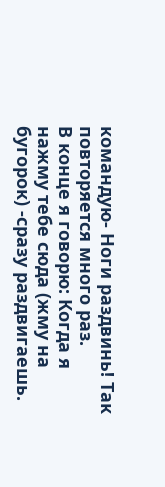командую- Ноги раздвинь! Так повторяется много раз.
В конце я говорю: Когда я нажму тебе сюда (жму на бугорок) -сразу раздвигаешь.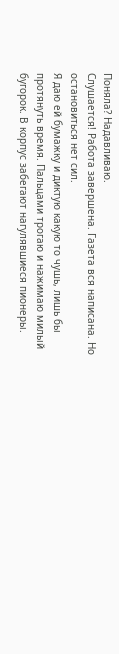Поняла? Надавливаю.
Слушается! Работа завершена. Газета вся написана. Но остановиться нет сил.
Я даю ей бумажку и диктую какую то чушь, лишь бы протянуть время. Пальцами трогаю и нажимаю милый бугорок. В корпус забегают нагулявшиеся пионеры.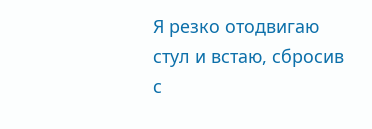Я резко отодвигаю стул и встаю, сбросив с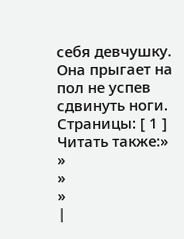себя девчушку. Она прыгает на пол не успев сдвинуть ноги.
Страницы: [ 1 ]
Читать также:»
»
»
»
|